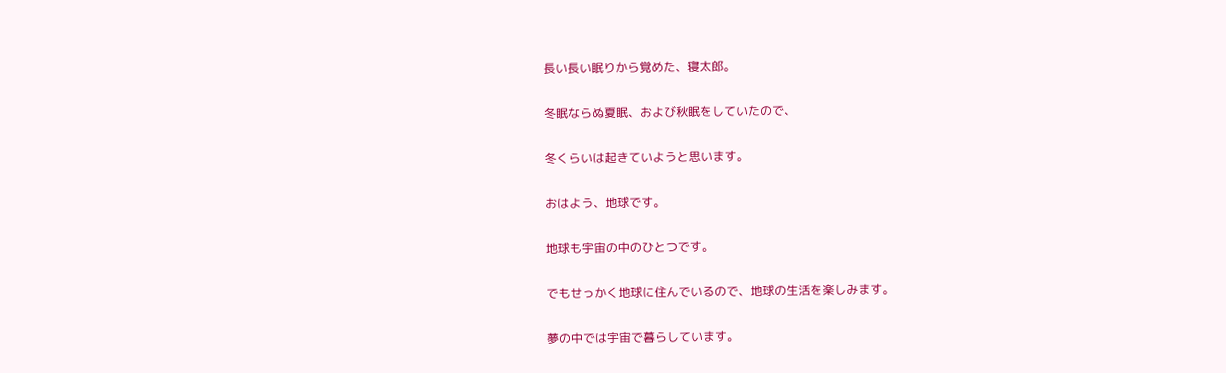長い長い眠りから覚めた、寝太郎。


冬眠ならぬ夏眠、および秋眠をしていたので、


冬くらいは起きていようと思います。


おはよう、地球です。


地球も宇宙の中のひとつです。


でもせっかく地球に住んでいるので、地球の生活を楽しみます。


夢の中では宇宙で暮らしています。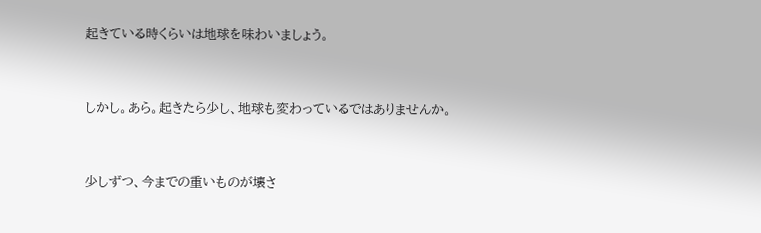起きている時くらいは地球を味わいましょう。


しかし。あら。起きたら少し、地球も変わっているではありませんか。


少しずつ、今までの重いものが壊さ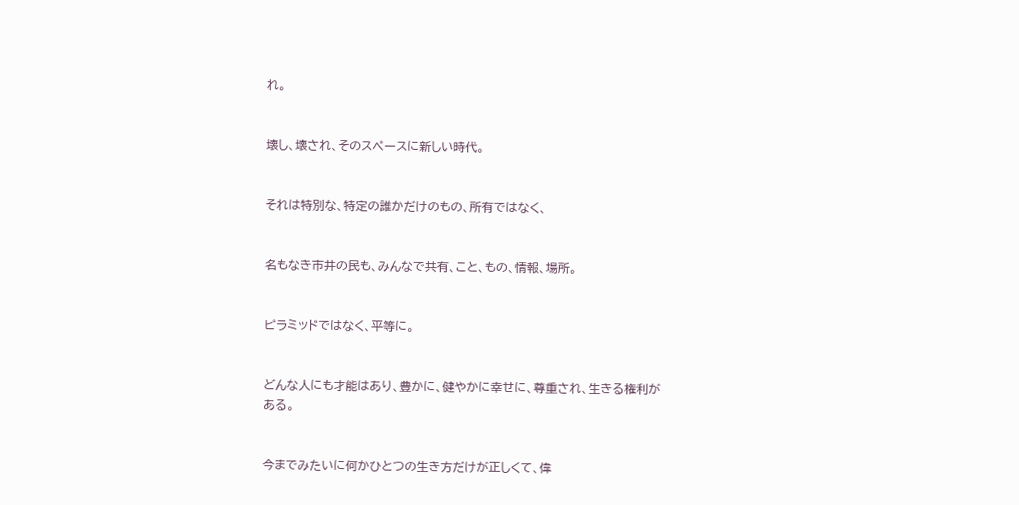れ。


壊し、壊され、そのスペースに新しい時代。


それは特別な、特定の誰かだけのもの、所有ではなく、


名もなき市井の民も、みんなで共有、こと、もの、情報、場所。


ピラミッドではなく、平等に。


どんな人にも才能はあり、豊かに、健やかに幸せに、尊重され、生きる権利がある。


今までみたいに何かひとつの生き方だけが正しくて、偉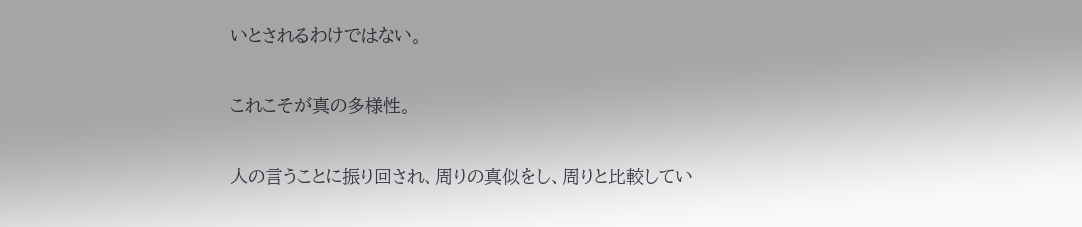いとされるわけではない。


これこそが真の多様性。


人の言うことに振り回され、周りの真似をし、周りと比較してい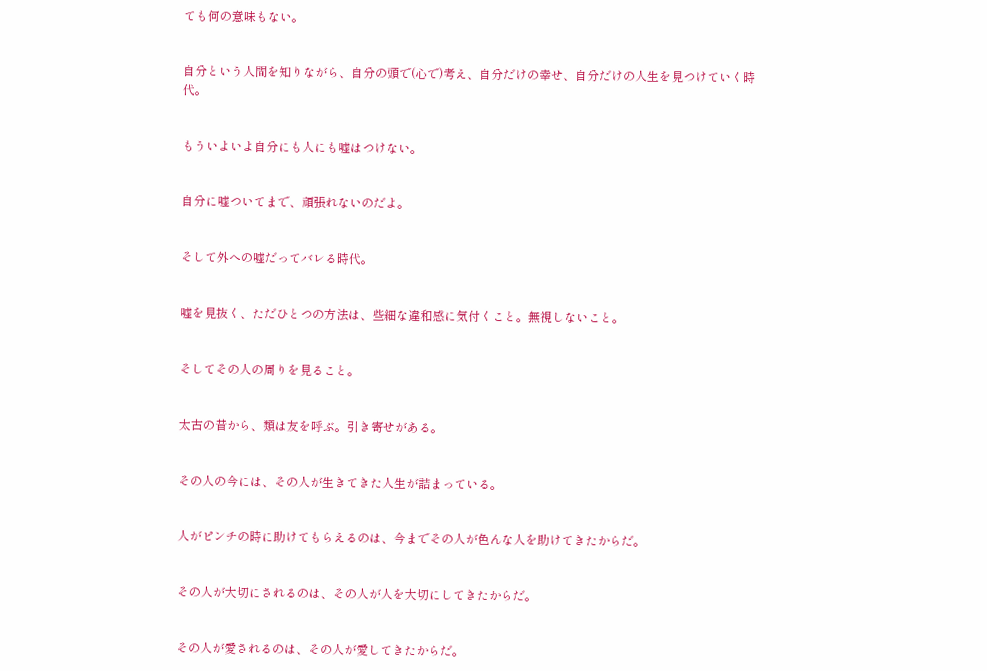ても何の意味もない。


自分という人間を知りながら、自分の頭で(心で)考え、自分だけの幸せ、自分だけの人生を見つけていく時代。


もういよいよ自分にも人にも嘘はつけない。


自分に嘘ついてまで、頑張れないのだよ。


そして外への嘘だってバレる時代。


嘘を見抜く、ただひとつの方法は、些細な違和感に気付くこと。無視しないこと。


そしてその人の周りを見ること。


太古の昔から、類は友を呼ぶ。引き寄せがある。


その人の今には、その人が生きてきた人生が詰まっている。


人がピンチの時に助けてもらえるのは、今までその人が色んな人を助けてきたからだ。


その人が大切にされるのは、その人が人を大切にしてきたからだ。


その人が愛されるのは、その人が愛してきたからだ。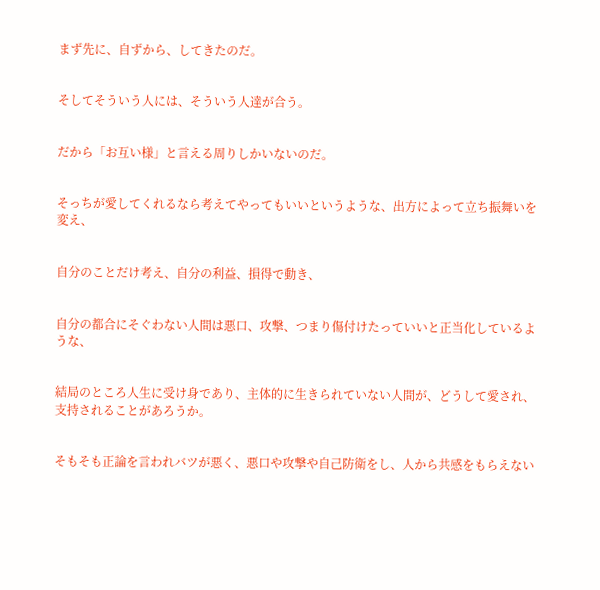まず先に、自ずから、してきたのだ。


そしてそういう人には、そういう人達が合う。


だから「お互い様」と言える周りしかいないのだ。


そっちが愛してくれるなら考えてやってもいいというような、出方によって立ち振舞いを変え、


自分のことだけ考え、自分の利益、損得で動き、


自分の都合にそぐわない人間は悪口、攻撃、つまり傷付けたっていいと正当化しているような、


結局のところ人生に受け身であり、主体的に生きられていない人間が、どうして愛され、支持されることがあろうか。


そもそも正論を言われバツが悪く、悪口や攻撃や自己防衛をし、人から共感をもらえない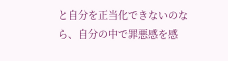と自分を正当化できないのなら、自分の中で罪悪感を感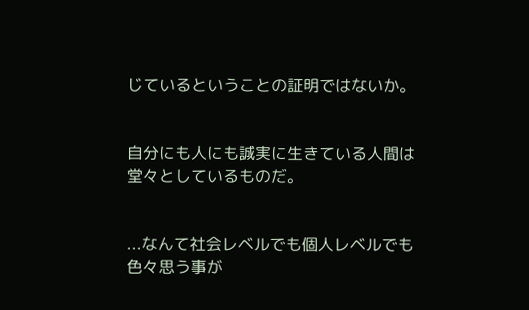じているということの証明ではないか。


自分にも人にも誠実に生きている人間は堂々としているものだ。


...なんて社会レベルでも個人レベルでも色々思う事が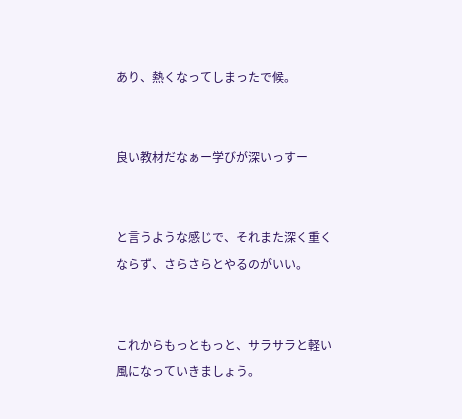あり、熱くなってしまったで候。


良い教材だなぁー学びが深いっすー


と言うような感じで、それまた深く重くならず、さらさらとやるのがいい。


これからもっともっと、サラサラと軽い風になっていきましょう。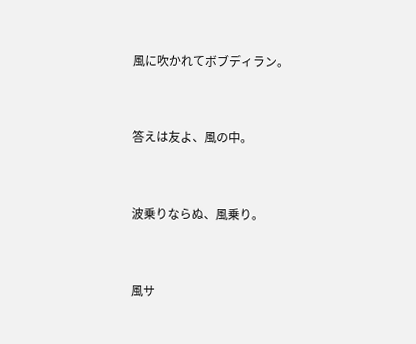風に吹かれてボブディラン。


答えは友よ、風の中。


波乗りならぬ、風乗り。


風サ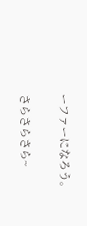ーファーになろう。


さらさらさら~